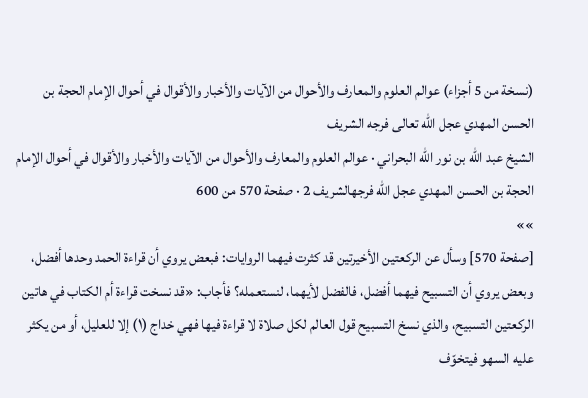(نسخة من 5 أجزاء) عوالم العلوم والمعارف والأحوال من الآيات والأخبار والأقوال في أحوال الإمام الحجة بن الحسن المهدي عجل الله تعالى فرجه الشريف
الشيخ عبد الله بن نور الله البحراني · عوالم العلوم والمعارف والأحوال من الآيات والأخبار والأقوال في أحوال الإمام الحجة بن الحسن المهدي عجل الله فرجهالشريف 2 · صفحة 570 من 600
»»
[صفحة 570] وسأل عن الركعتين الأخيرتين قد كثرت فيهما الروايات: فبعض يروي أن قراءة الحمد وحدها أفضل، وبعض يروي أن التسبيح فيهما أفضل، فالفضل لأيهما، لنستعمله؟ فأجاب: «قد نسخت قراءة أم الكتاب في هاتين الركعتين التسبيح، والذي نسخ التسبيح قول العالم لكل صلاة لا قراءة فيها فهي خداج (۱) إلا للعليل، أو من يكثر عليه السهو فيتخوّف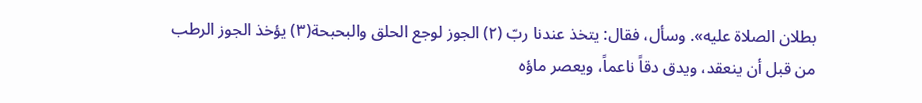بطلان الصلاة عليه». وسأل، فقال: يتخذ عندنا ربّ (۲) الجوز لوجع الحلق والبحبحة(٣) يؤخذ الجوز الرطب من قبل أن ينعقد، ويدق دقاً ناعماً، ويعصر ماؤه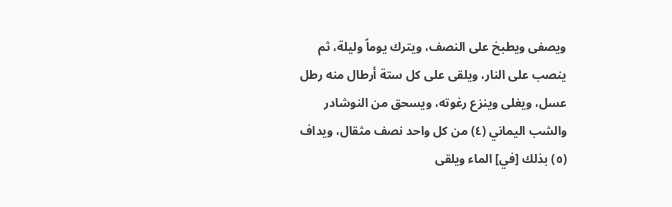ويصفى ويطبخ على النصف، ويترك يوماً وليلة، ثم ينصب على النار، ويلقى على كل ستة أرطال منه رطل عسل، ويغلى وينزع رغوته، ويسحق من النوشادر والشب اليماني (٤) من كل واحد نصف مثقال، ويداف (٥) بذلك [في] الماء ويلقى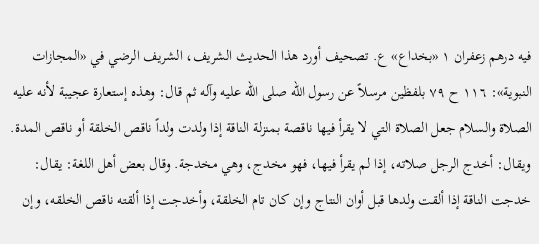فيه درهم زعفران ۱ «بخداع» ع. تصحيف أورد هذا الحديث الشريف، الشريف الرضي في «المجازات النبوية»: ١١٦ ح ٧٩ بلفظين مرسلاً عن رسول الله صلى الله عليه وآله ثم قال: وهذه إستعارة عجيبة لأنه عليه الصلاة والسلام جعل الصلاة التي لا يقرأ فيها ناقصة بمنزلة الناقة إذا ولدت ولداً ناقص الخلقة أو ناقص المدة. ويقال: أخدج الرجل صلاته، إذا لم يقرأ فيها، فهو مخدج، وهي مخدجة. وقال بعض أهل اللغة: يقال: خدجت الناقة إذا ألقت ولدها قبل أوان النتاج وإن كان تام الخلقة، وأخدجت إذا ألقته ناقص الخلقه، وإن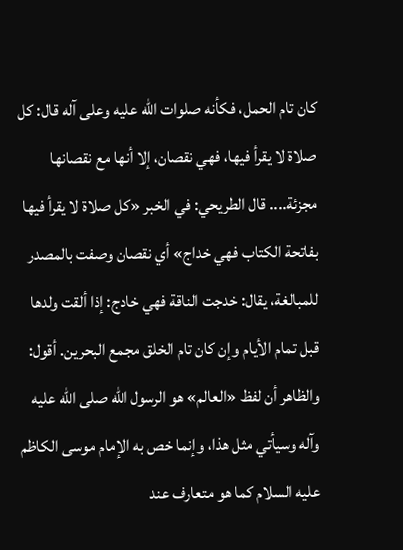كان تام الحمل، فكأنه صلوات الله عليه وعلى آله قال: كل صلاة لا يقرأ فيها، فهي نقصان، إلا أنها مع نقصانها مجزئة.... قال الطريحي: في الخبر «كل صلاة لا يقرأ فيها بفاتحة الكتاب فهي خداج» أي نقصان وصفت بالمصدر للمبالغة، يقال: خدجت الناقة فهي خادج: إذا ألقت ولدها قبل تمام الأيام وإن كان تام الخلق مجمع البحرين. أقول: والظاهر أن لفظ «العالم» هو الرسول الله صلى الله عليه وآله وسيأتي مثل هذا، وإنما خص به الإمام موسى الكاظم عليه السلام كما هو متعارف عند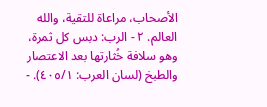الأصحاب، مراعاة للتقية، والله العالم. ٢ - الرب: دبس كل ثمرة، وهو سلافة خُثارتها بعد الاعتصار والطبخ (لسان العرب: ٤٠٥/١). -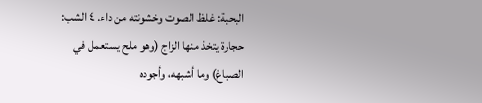البحبة: غلظ الصوت وخشونته من داء. ٤ الشب: حجارة يتخذ منها الزاج (وهو ملح يستعمل في الصباغ) وما أشبهه، وأجوده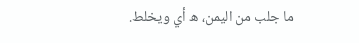ما جلب من اليمن، ه أي ويخلط.